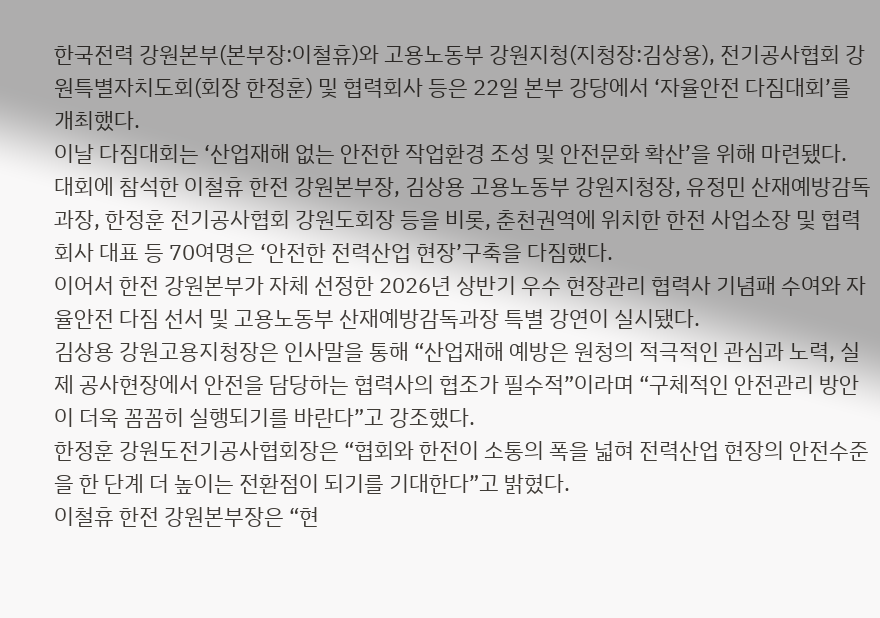한국전력 강원본부(본부장:이철휴)와 고용노동부 강원지청(지청장:김상용), 전기공사협회 강원특별자치도회(회장 한정훈) 및 협력회사 등은 22일 본부 강당에서 ‘자율안전 다짐대회’를 개최했다.
이날 다짐대회는 ‘산업재해 없는 안전한 작업환경 조성 및 안전문화 확산’을 위해 마련됐다.
대회에 참석한 이철휴 한전 강원본부장, 김상용 고용노동부 강원지청장, 유정민 산재예방감독과장, 한정훈 전기공사협회 강원도회장 등을 비롯, 춘천권역에 위치한 한전 사업소장 및 협력회사 대표 등 70여명은 ‘안전한 전력산업 현장’구축을 다짐했다.
이어서 한전 강원본부가 자체 선정한 2026년 상반기 우수 현장관리 협력사 기념패 수여와 자율안전 다짐 선서 및 고용노동부 산재예방감독과장 특별 강연이 실시됐다.
김상용 강원고용지청장은 인사말을 통해 “산업재해 예방은 원청의 적극적인 관심과 노력, 실제 공사현장에서 안전을 담당하는 협력사의 협조가 필수적”이라며 “구체적인 안전관리 방안이 더욱 꼼꼼히 실행되기를 바란다”고 강조했다.
한정훈 강원도전기공사협회장은 “협회와 한전이 소통의 폭을 넓혀 전력산업 현장의 안전수준을 한 단계 더 높이는 전환점이 되기를 기대한다”고 밝혔다.
이철휴 한전 강원본부장은 “현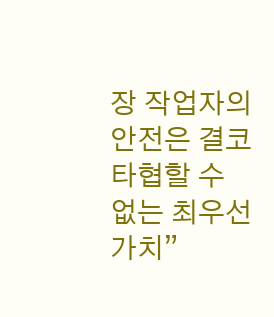장 작업자의 안전은 결코 타협할 수 없는 최우선 가치”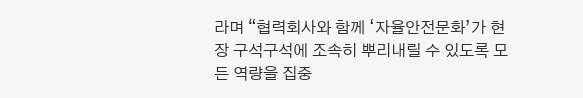라며 “협력회사와 함께 ‘자율안전문화’가 현장 구석구석에 조속히 뿌리내릴 수 있도록 모든 역량을 집중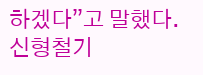하겠다”고 말했다.
신형철기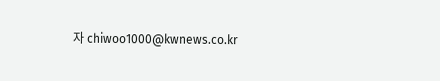자 chiwoo1000@kwnews.co.kr